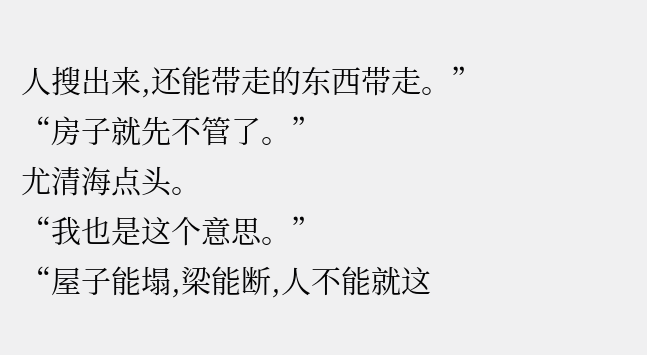人搜出来,还能带走的东西带走。”
“房子就先不管了。”
尤清海点头。
“我也是这个意思。”
“屋子能塌,梁能断,人不能就这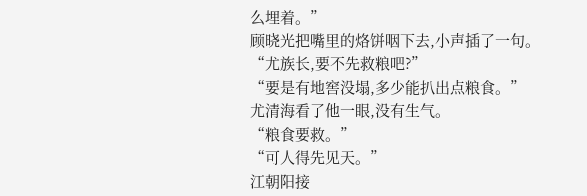么埋着。”
顾晓光把嘴里的烙饼咽下去,小声插了一句。
“尤族长,要不先救粮吧?”
“要是有地窖没塌,多少能扒出点粮食。”
尤清海看了他一眼,没有生气。
“粮食要救。”
“可人得先见天。”
江朝阳接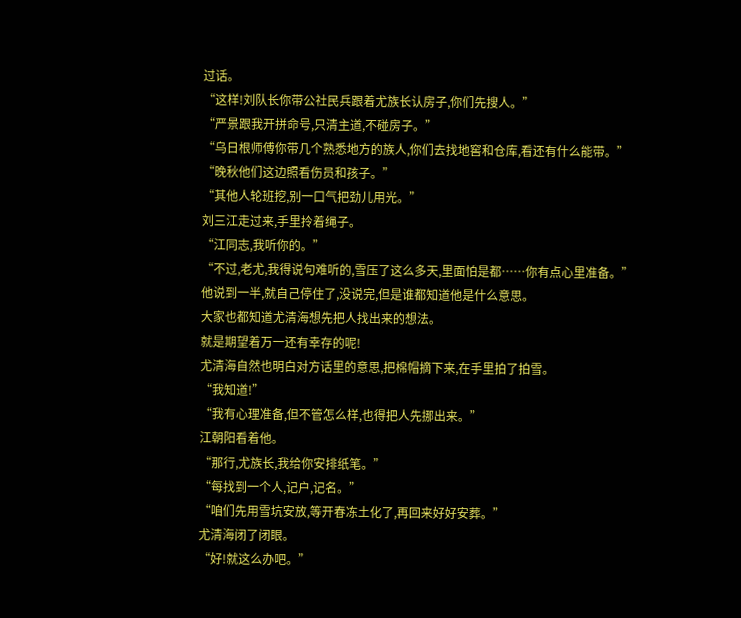过话。
“这样!刘队长你带公社民兵跟着尤族长认房子,你们先搜人。”
“严景跟我开拼命号,只清主道,不碰房子。”
“乌日根师傅你带几个熟悉地方的族人,你们去找地窖和仓库,看还有什么能带。”
“晚秋他们这边照看伤员和孩子。”
“其他人轮班挖,别一口气把劲儿用光。”
刘三江走过来,手里拎着绳子。
“江同志,我听你的。”
“不过,老尤,我得说句难听的,雪压了这么多天,里面怕是都……你有点心里准备。”
他说到一半,就自己停住了,没说完,但是谁都知道他是什么意思。
大家也都知道尤清海想先把人找出来的想法。
就是期望着万一还有幸存的呢!
尤清海自然也明白对方话里的意思,把棉帽摘下来,在手里拍了拍雪。
“我知道!”
“我有心理准备,但不管怎么样,也得把人先挪出来。”
江朝阳看着他。
“那行,尤族长,我给你安排纸笔。”
“每找到一个人,记户,记名。”
“咱们先用雪坑安放,等开春冻土化了,再回来好好安葬。”
尤清海闭了闭眼。
“好!就这么办吧。”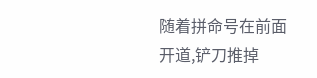随着拼命号在前面开道,铲刀推掉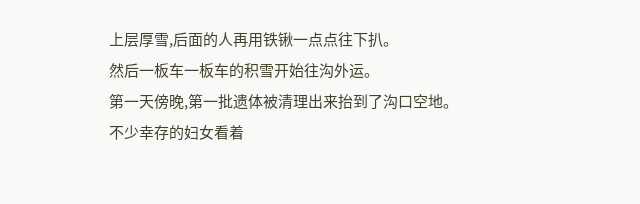上层厚雪,后面的人再用铁锹一点点往下扒。
然后一板车一板车的积雪开始往沟外运。
第一天傍晚,第一批遗体被清理出来抬到了沟口空地。
不少幸存的妇女看着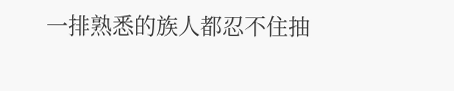一排熟悉的族人都忍不住抽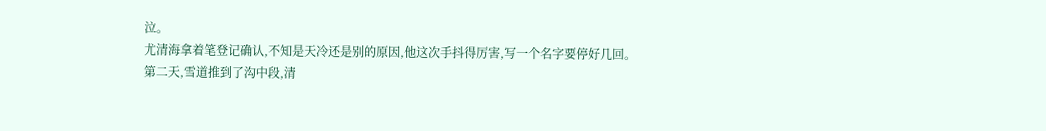泣。
尤清海拿着笔登记确认,不知是天冷还是别的原因,他这次手抖得厉害,写一个名字要停好几回。
第二天,雪道推到了沟中段,清